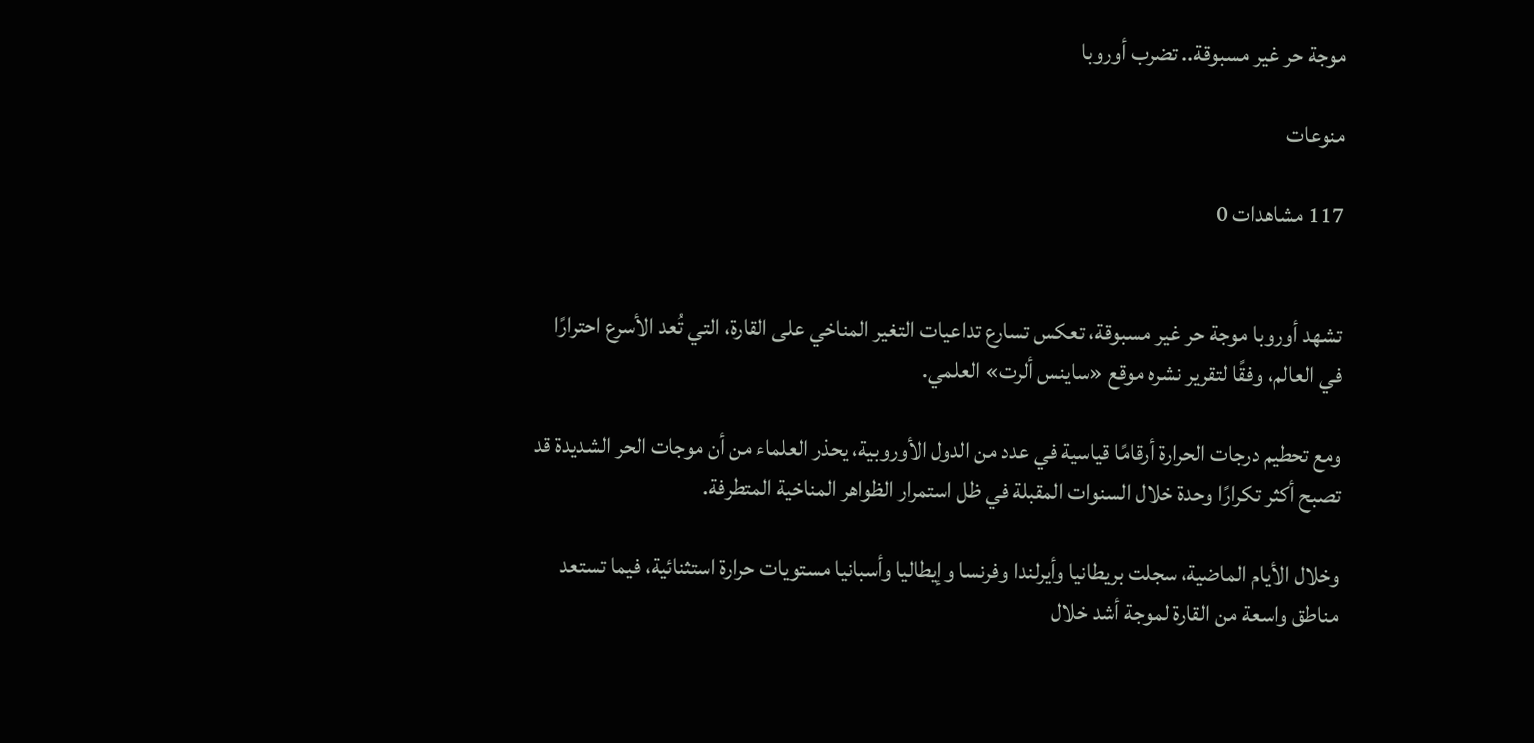موجة حر غير مسبوقة.. تضرب أوروبا

منوعات

117 مشاهدات 0


تشهد أوروبا موجة حر غير مسبوقة، تعكس تسارع تداعيات التغير المناخي على القارة، التي تُعد الأسرع احترارًا في العالم، وفقًا لتقرير نشره موقع «ساينس ألرت» العلمي.

ومع تحطيم درجات الحرارة أرقامًا قياسية في عدد من الدول الأوروبية، يحذر العلماء من أن موجات الحر الشديدة قد تصبح أكثر تكرارًا وحدة خلال السنوات المقبلة في ظل استمرار الظواهر المناخية المتطرفة.

وخلال الأيام الماضية، سجلت بريطانيا وأيرلندا وفرنسا وإيطاليا وأسبانيا مستويات حرارة استثنائية، فيما تستعد مناطق واسعة من القارة لموجة أشد خلال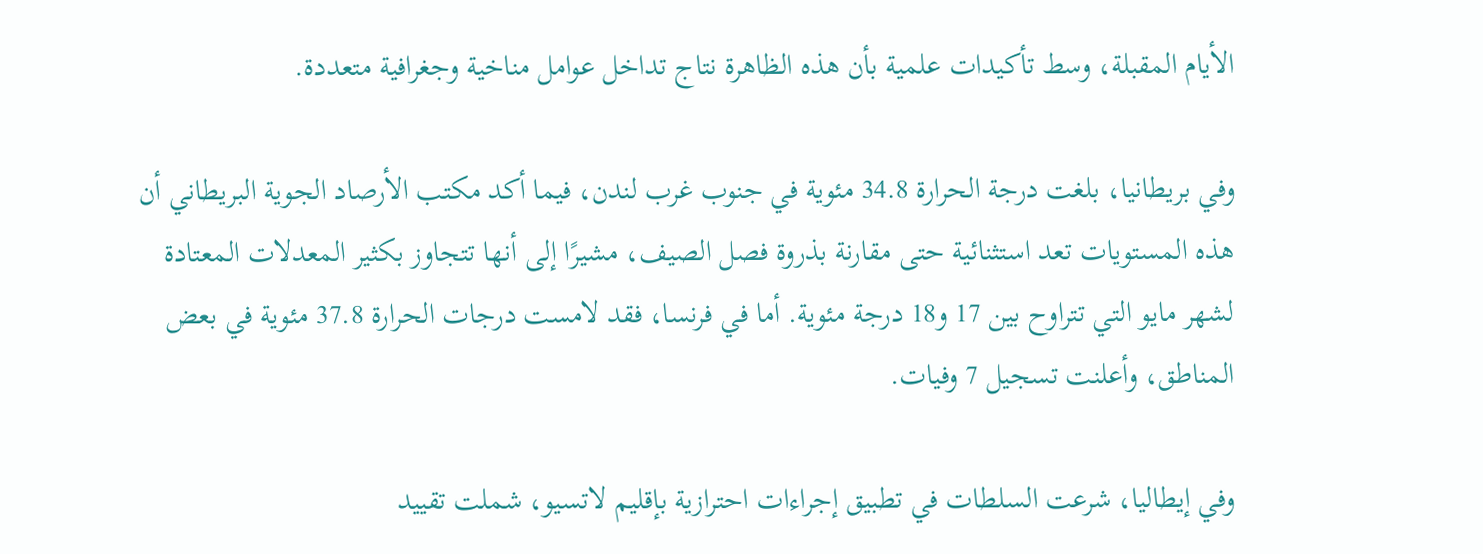الأيام المقبلة، وسط تأكيدات علمية بأن هذه الظاهرة نتاج تداخل عوامل مناخية وجغرافية متعددة.

وفي بريطانيا، بلغت درجة الحرارة 34.8 مئوية في جنوب غرب لندن، فيما أكد مكتب الأرصاد الجوية البريطاني أن هذه المستويات تعد استثنائية حتى مقارنة بذروة فصل الصيف، مشيرًا إلى أنها تتجاوز بكثير المعدلات المعتادة لشهر مايو التي تتراوح بين 17 و18 درجة مئوية. أما في فرنسا، فقد لامست درجات الحرارة 37.8 مئوية في بعض المناطق، وأعلنت تسجيل 7 وفيات.

وفي إيطاليا، شرعت السلطات في تطبيق إجراءات احترازية بإقليم لاتسيو، شملت تقييد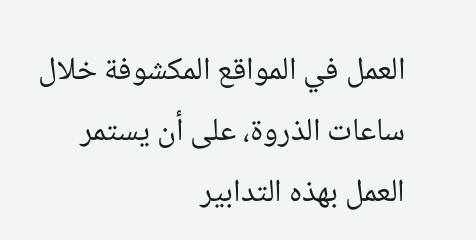العمل في المواقع المكشوفة خلال ساعات الذروة، على أن يستمر العمل بهذه التدابير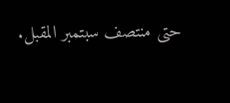حتى منتصف سبتمبر المقبل.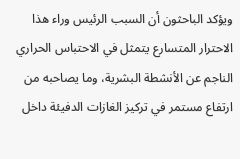ويؤكد الباحثون أن السبب الرئيس وراء هذا الاحترار المتسارع يتمثل في الاحتباس الحراري الناجم عن الأنشطة البشرية، وما يصاحبه من ارتفاع مستمر في تركيز الغازات الدفيئة داخل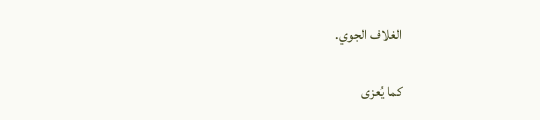الغلاف الجوي.

كما يُعزى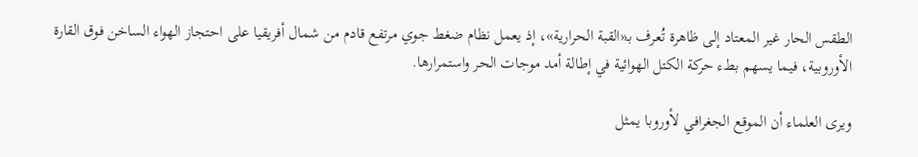الطقس الحار غير المعتاد إلى ظاهرة تُعرف بـ«القبة الحرارية»، إذ يعمل نظام ضغط جوي مرتفع قادم من شمال أفريقيا على احتجاز الهواء الساخن فوق القارة الأوروبية، فيما يسهم بطء حركة الكتل الهوائية في إطالة أمد موجات الحر واستمرارها.

ويرى العلماء أن الموقع الجغرافي لأوروبا يمثل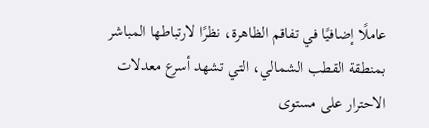عاملًا إضافيًا في تفاقم الظاهرة، نظرًا لارتباطها المباشر بمنطقة القطب الشمالي، التي تشهد أسرع معدلات الاحترار على مستوى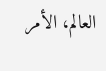العالم، الأمر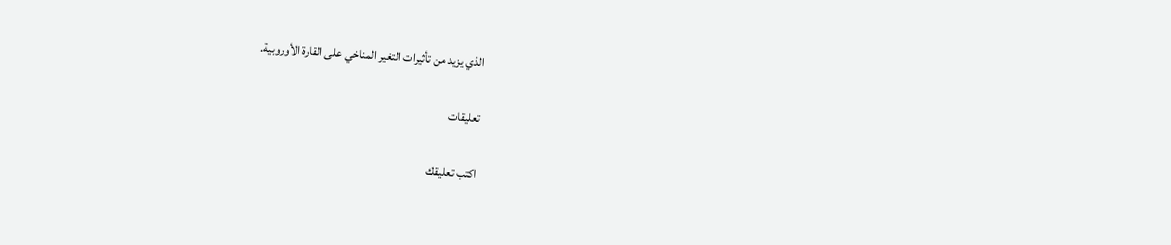الذي يزيد من تأثيرات التغير المناخي على القارة الأوروبية.

تعليقات

اكتب تعليقك